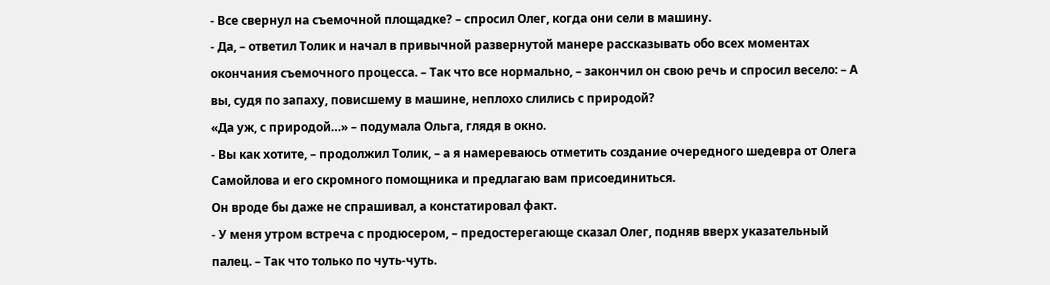- Все свернул на съемочной площадке? – спросил Олег, когда они сели в машину.
- Да, – ответил Толик и начал в привычной развернутой манере рассказывать обо всех моментах окончания съемочного процесса. – Так что все нормально, – закончил он свою речь и спросил весело: – А вы, судя по запаху, повисшему в машине, неплохо слились с природой?
«Да уж, с природой…» – подумала Ольга, глядя в окно.
- Вы как хотите, – продолжил Толик, – а я намереваюсь отметить создание очередного шедевра от Олега Самойлова и его скромного помощника и предлагаю вам присоединиться.
Он вроде бы даже не спрашивал, а констатировал факт.
- У меня утром встреча с продюсером, – предостерегающе сказал Олег, подняв вверх указательный палец. – Так что только по чуть-чуть.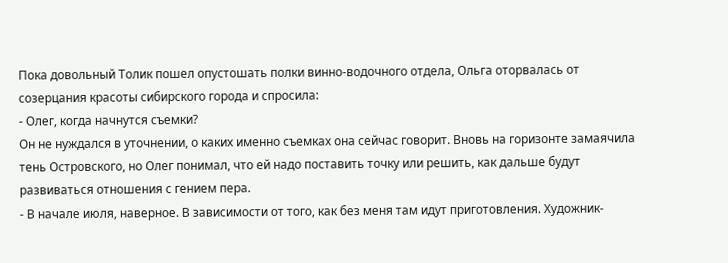Пока довольный Толик пошел опустошать полки винно-водочного отдела, Ольга оторвалась от созерцания красоты сибирского города и спросила:
- Олег, когда начнутся съемки?
Он не нуждался в уточнении, о каких именно съемках она сейчас говорит. Вновь на горизонте замаячила тень Островского, но Олег понимал, что ей надо поставить точку или решить, как дальше будут развиваться отношения с гением пера.
- В начале июля, наверное. В зависимости от того, как без меня там идут приготовления. Художник-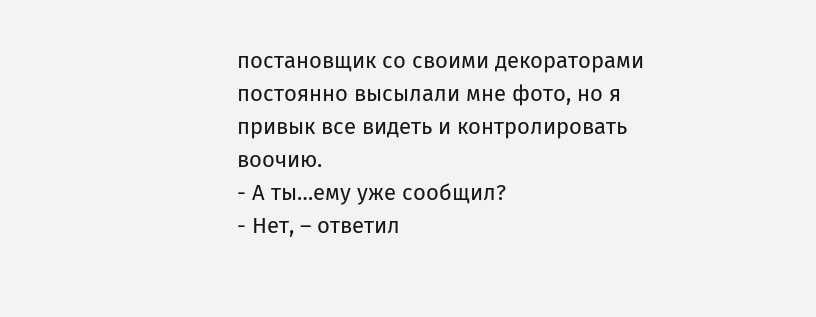постановщик со своими декораторами постоянно высылали мне фото, но я привык все видеть и контролировать воочию.
- А ты…ему уже сообщил?
- Нет, – ответил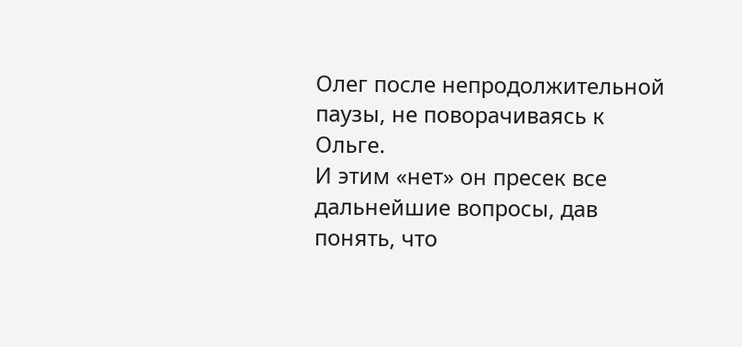Олег после непродолжительной паузы, не поворачиваясь к Ольге.
И этим «нет» он пресек все дальнейшие вопросы, дав понять, что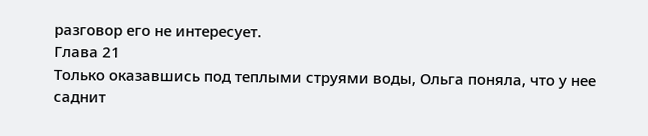разговор его не интересует.
Глава 21
Только оказавшись под теплыми струями воды, Ольга поняла, что у нее саднит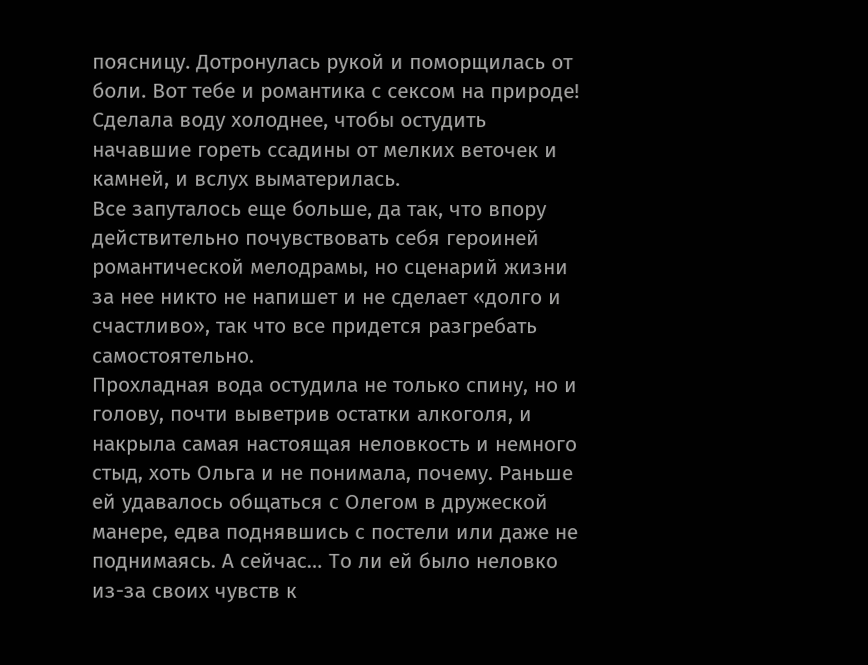поясницу. Дотронулась рукой и поморщилась от боли. Вот тебе и романтика с сексом на природе! Сделала воду холоднее, чтобы остудить начавшие гореть ссадины от мелких веточек и камней, и вслух выматерилась.
Все запуталось еще больше, да так, что впору действительно почувствовать себя героиней романтической мелодрамы, но сценарий жизни за нее никто не напишет и не сделает «долго и счастливо», так что все придется разгребать самостоятельно.
Прохладная вода остудила не только спину, но и голову, почти выветрив остатки алкоголя, и накрыла самая настоящая неловкость и немного стыд, хоть Ольга и не понимала, почему. Раньше ей удавалось общаться с Олегом в дружеской манере, едва поднявшись с постели или даже не поднимаясь. А сейчас… То ли ей было неловко из-за своих чувств к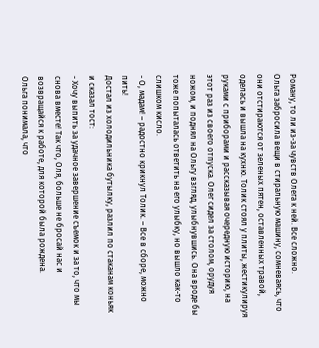Роману, то ли из-за чувств Олега к ней. Все сложно.
Ольга забросила вещи в стиральную машину, сомневаясь, что они отстираются от зеленых пятен, оставленных травой, оделась и вышла на кухню. Толик стоял у плиты, жестикулируя руками с приборами и рассказывая очередную историю, на этот раз из своего отпуска. Олег сидел за столом, орудуя ножом, и поднял на Ольгу взгляд, улыбнувшись. Она вроде бы тоже попыталась ответить на его улыбку, но вышло как-то слишком кисло.
- О, мадам! – радостно крикнул Толик. – Все в сборе, можно пить!
Достал из холодильника бутылку, разлил по стаканам коньяк и сказал тост:
- Хочу выпить за удачное завершение съемок и за то, что мы снова вместе! Так что, Оля, больше не бросай нас и возвращайся к работе, для которой была рождена.
Ольга понимала, что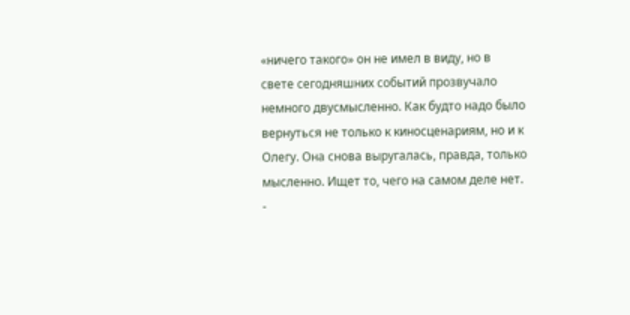«ничего такого» он не имел в виду, но в свете сегодняшних событий прозвучало немного двусмысленно. Как будто надо было вернуться не только к киносценариям, но и к Олегу. Она снова выругалась, правда, только мысленно. Ищет то, чего на самом деле нет.
-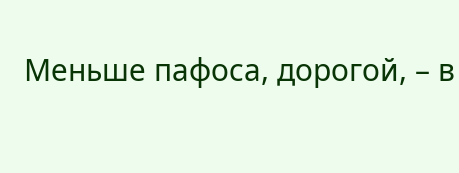Меньше пафоса, дорогой, – в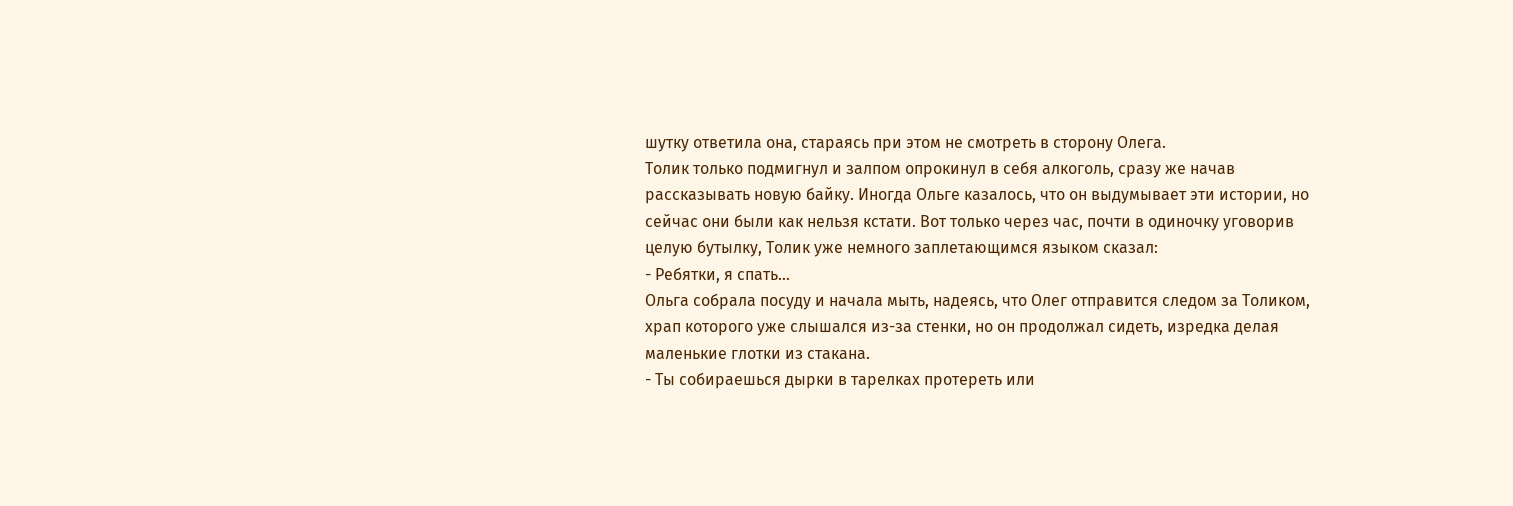шутку ответила она, стараясь при этом не смотреть в сторону Олега.
Толик только подмигнул и залпом опрокинул в себя алкоголь, сразу же начав рассказывать новую байку. Иногда Ольге казалось, что он выдумывает эти истории, но сейчас они были как нельзя кстати. Вот только через час, почти в одиночку уговорив целую бутылку, Толик уже немного заплетающимся языком сказал:
- Ребятки, я спать…
Ольга собрала посуду и начала мыть, надеясь, что Олег отправится следом за Толиком, храп которого уже слышался из-за стенки, но он продолжал сидеть, изредка делая маленькие глотки из стакана.
- Ты собираешься дырки в тарелках протереть или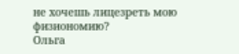не хочешь лицезреть мою физиономию?
Ольга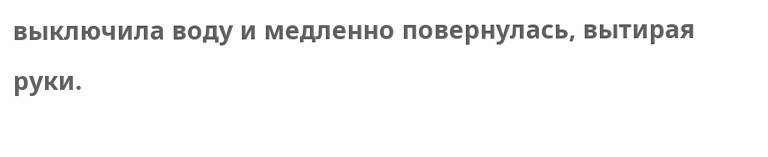выключила воду и медленно повернулась, вытирая руки.